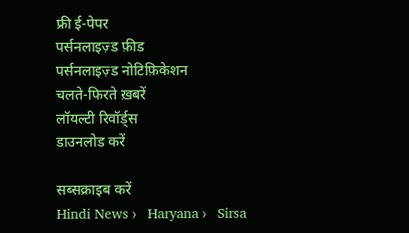फ्री ई-पेपर
पर्सनलाइज़्ड फ़ीड
पर्सनलाइज़्ड नोटिफ़िकेशन
चलते-फिरते ख़बरें
लॉयल्टी रिवॉर्ड्स
डाउनलोड करें

सब्सक्राइब करें
Hindi News ›   Haryana ›   Sirsa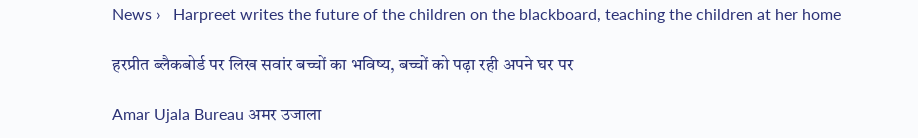News ›   Harpreet writes the future of the children on the blackboard, teaching the children at her home

हरप्रीत ब्लैकबोर्ड पर लिख सवांर बच्चों का भविष्य, बच्चों को पढ़ा रही अपने घर पर

Amar Ujala Bureau अमर उजाला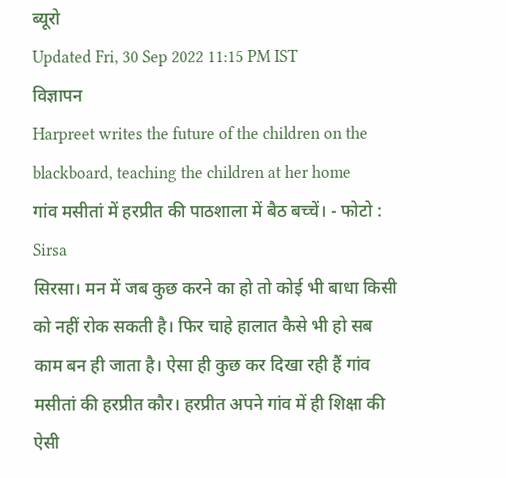ब्यूरो
Updated Fri, 30 Sep 2022 11:15 PM IST
विज्ञापन
Harpreet writes the future of the children on the blackboard, teaching the children at her home
गांव मसीतां में हरप्रीत की पाठशाला में बैठ बच्चें। - फोटो : Sirsa
सिरसा। मन में जब कुछ करने का हो तो कोई भी बाधा किसी को नहीं रोक सकती है। फिर चाहे हालात कैसे भी हो सब काम बन ही जाता है। ऐसा ही कुछ कर दिखा रही हैं गांव मसीतां की हरप्रीत कौर। हरप्रीत अपने गांव में ही शिक्षा की ऐसी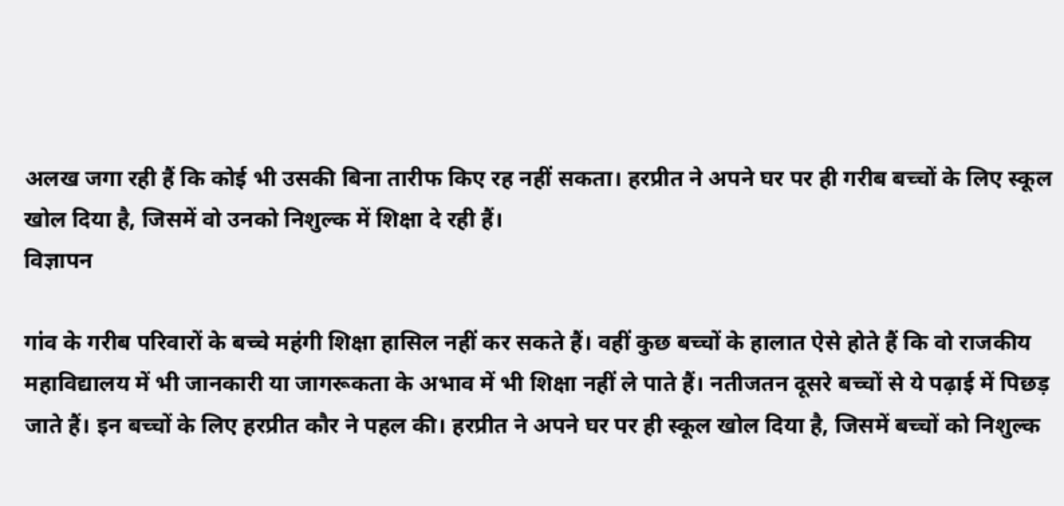अलख जगा रही हैं कि कोई भी उसकी बिना तारीफ किए रह नहीं सकता। हरप्रीत ने अपने घर पर ही गरीब बच्चों के लिए स्कूल खोल दिया है, जिसमें वो उनको निशुल्क में शिक्षा दे रही हैं।
विज्ञापन

गांव के गरीब परिवारों के बच्चे महंगी शिक्षा हासिल नहीं कर सकते हैं। वहीं कुछ बच्चों के हालात ऐसे होते हैं कि वो राजकीय महाविद्यालय में भी जानकारी या जागरूकता के अभाव में भी शिक्षा नहीं ले पाते हैं। नतीजतन दूसरे बच्चों से ये पढ़ाई में पिछड़ जाते हैं। इन बच्चों के लिए हरप्रीत कौर ने पहल की। हरप्रीत ने अपने घर पर ही स्कूल खोल दिया है, जिसमें बच्चों को निशुल्क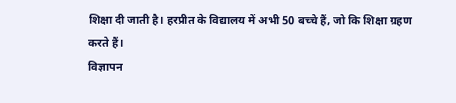शिक्षा दी जाती है। हरप्रीत के विद्यालय में अभी 50 बच्चे हैं, जो कि शिक्षा ग्रहण करते हैं।
विज्ञापन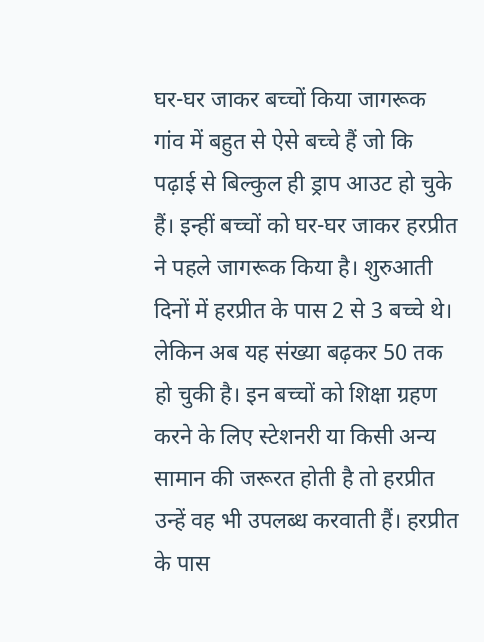घर-घर जाकर बच्चों किया जागरूक
गांव में बहुत से ऐसे बच्चे हैं जो कि पढ़ाई से बिल्कुल ही ड्राप आउट हो चुके हैं। इन्हीं बच्चों को घर-घर जाकर हरप्रीत ने पहले जागरूक किया है। शुरुआती दिनों में हरप्रीत के पास 2 से 3 बच्चे थे। लेकिन अब यह संख्या बढ़कर 50 तक हो चुकी है। इन बच्चों को शिक्षा ग्रहण करने के लिए स्टेशनरी या किसी अन्य सामान की जरूरत होती है तो हरप्रीत उन्हें वह भी उपलब्ध करवाती हैं। हरप्रीत के पास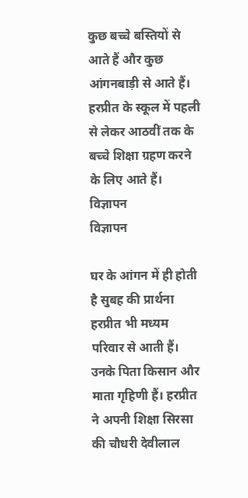कुछ बच्चे बस्तियों से आते हैं और कुछ आंगनबाड़ी से आते हैं। हरप्रीत के स्कूल में पहली से लेकर आठवीं तक के बच्चे शिक्षा ग्रहण करने के लिए आते हैं।
विज्ञापन
विज्ञापन

घर के आंगन में ही होती है सुबह की प्रार्थना
हरप्रीत भी मध्यम परिवार से आती हैं। उनके पिता किसान और माता गृहिणी हैं। हरप्रीत ने अपनी शिक्षा सिरसा की चौधरी देवीलाल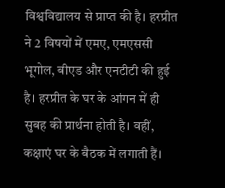विश्वविद्यालय से प्राप्त की है। हरप्रीत ने 2 विषयों में एमए, एमएससी भूगोल, बीएड और एनटीटी की हुई है। हरप्रीत के घर के आंगन में ही सुबह की प्रार्थना होती है। वहीं, कक्षाएं घर के बैठक में लगाती हैं।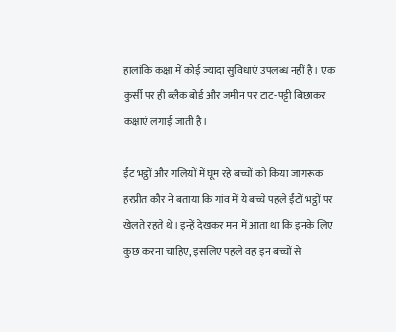हालांकि कक्षा में कोई ज्यादा सुविधाएं उपलब्ध नहीं है। एक कुर्सी पर ही ब्लैक बोर्ड और जमीन पर टाट-पट्टी बिछाकर कक्षाएं लगाई जाती है।

ईंट भट्ठों और गलियों में घूम रहे बच्चों को किया जागरूक
हरप्रीत कौर ने बताया कि गांव में ये बच्चे पहले ईंटों भट्ठों पर खेलते रहते थे। इन्हें देखकर मन में आता था कि इनके लिए कुछ करना चाहिए, इसलिए पहले वह इन बच्चों से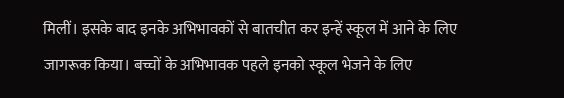मिलीं। इसके बाद इनके अभिभावकों से बातचीत कर इन्हें स्कूल में आने के लिए जागरूक किया। बच्चों के अभिभावक पहले इनको स्कूल भेजने के लिए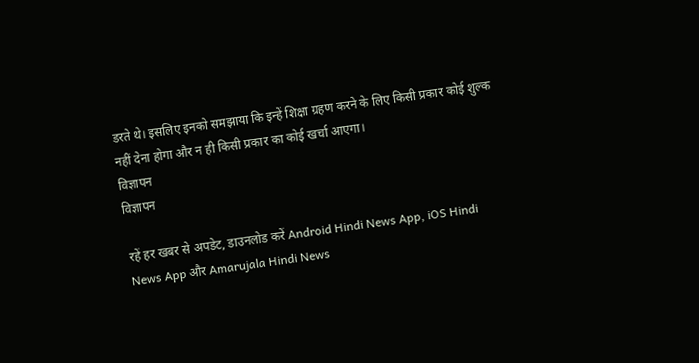डरते थे। इसलिए इनको समझाया कि इन्हें शिक्षा ग्रहण करने के लिए किसी प्रकार कोई शुल्क नहीं देना होगा और न ही किसी प्रकार का कोई खर्चा आएगा।
विज्ञापन
विज्ञापन

रहें हर खबर से अपडेट, डाउनलोड करें Android Hindi News App, iOS Hindi News App और Amarujala Hindi News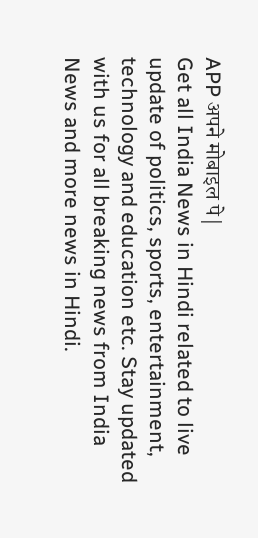APP अपने मोबाइल पे|
Get all India News in Hindi related to live update of politics, sports, entertainment, technology and education etc. Stay updated with us for all breaking news from India News and more news in Hindi.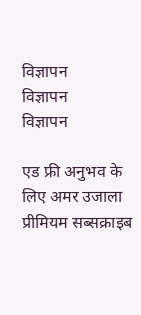विज्ञापन
विज्ञापन
विज्ञापन

एड फ्री अनुभव के लिए अमर उजाला प्रीमियम सब्सक्राइब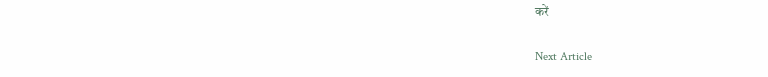करें

Next Article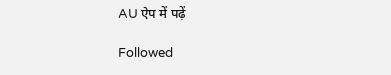AU ऐप में पढ़ें

Followed